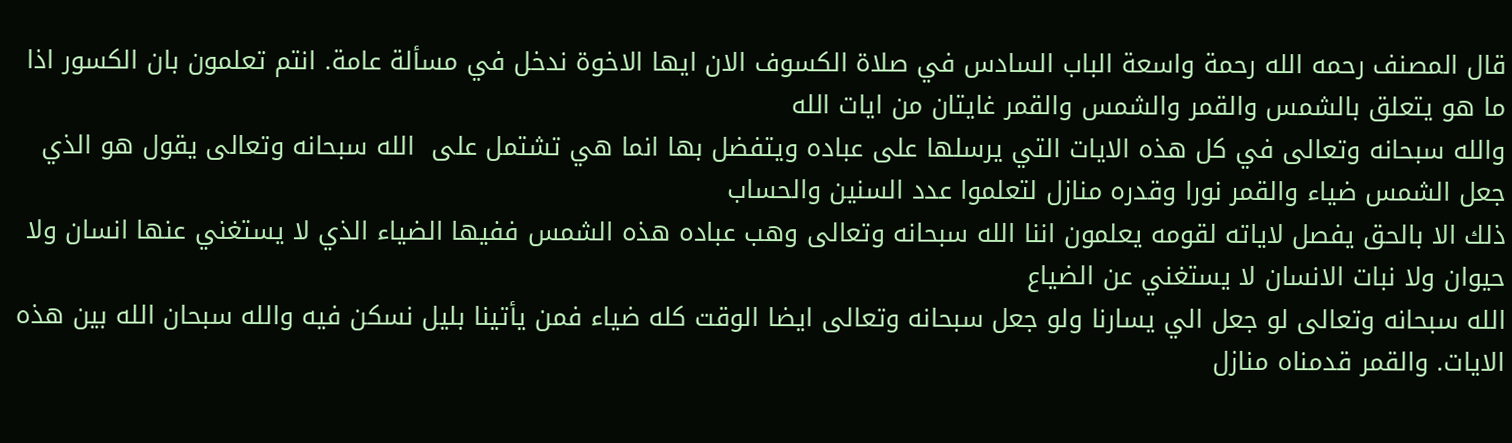قال المصنف رحمه الله رحمة واسعة الباب السادس في صلاة الكسوف الان ايها الاخوة ندخل في مسألة عامة. انتم تعلمون بان الكسور اذا ما هو يتعلق بالشمس والقمر والشمس والقمر غايتان من ايات الله
والله سبحانه وتعالى في كل هذه الايات التي يرسلها على عباده ويتفضل بها انما هي تشتمل على  الله سبحانه وتعالى يقول هو الذي جعل الشمس ضياء والقمر نورا وقدره منازل لتعلموا عدد السنين والحساب
ذلك الا بالحق يفصل لاياته لقومه يعلمون اننا الله سبحانه وتعالى وهب عباده هذه الشمس ففيها الضياء الذي لا يستغني عنها انسان ولا حيوان ولا نبات الانسان لا يستغني عن الضياع
الله سبحانه وتعالى لو جعل الي يسارنا ولو جعل سبحانه وتعالى ايضا الوقت كله ضياء فمن يأتينا بليل نسكن فيه والله سبحان الله بين هذه الايات. والقمر قدمناه منازل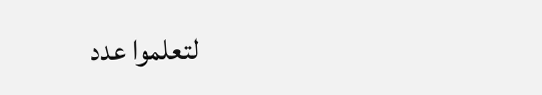لتعلموا عدد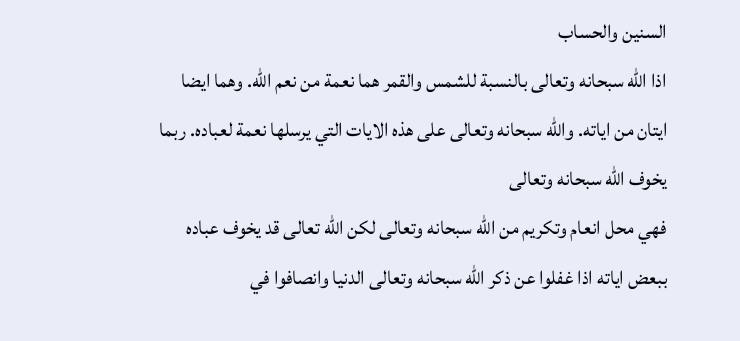السنين والحساب
اذا الله سبحانه وتعالى بالنسبة للشمس والقمر هما نعمة من نعم الله. وهما ايضا ايتان من اياته. والله سبحانه وتعالى على هذه الايات التي يرسلها نعمة لعباده. ربما يخوف الله سبحانه وتعالى
فهي محل انعام وتكريم من الله سبحانه وتعالى لكن الله تعالى قد يخوف عباده ببعض اياته اذا غفلوا عن ذكر الله سبحانه وتعالى الدنيا وانصافوا في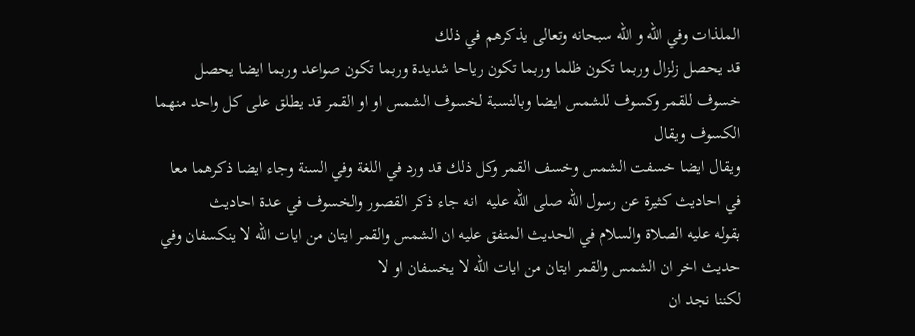الملذات وفي الله و الله سبحانه وتعالى يذكرهم في ذلك
قد يحصل زلزال وربما تكون ظلما وربما تكون رياحا شديدة وربما تكون صواعد وربما ايضا يحصل خسوف للقمر وكسوف للشمس ايضا وبالنسبة لخسوف الشمس او او القمر قد يطلق على كل واحد منهما الكسوف ويقال
ويقال ايضا خسفت الشمس وخسف القمر وكل ذلك قد ورد في اللغة وفي السنة وجاء ايضا ذكرهما معا في احاديث كثيرة عن رسول الله صلى الله عليه  انه جاء ذكر القصور والخسوف في عدة احاديث
بقوله عليه الصلاة والسلام في الحديث المتفق عليه ان الشمس والقمر ايتان من ايات الله لا ينكسفان وفي حديث اخر ان الشمس والقمر ايتان من ايات الله لا يخسفان او لا
لكننا نجد ان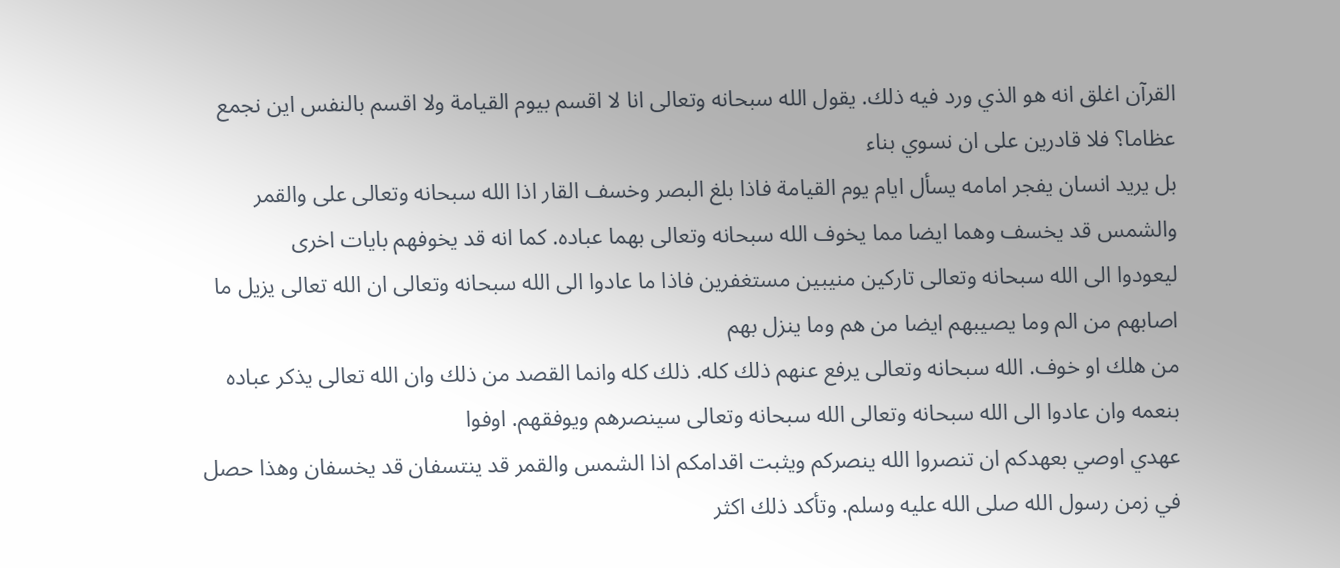القرآن اغلق انه هو الذي ورد فيه ذلك. يقول الله سبحانه وتعالى انا لا اقسم بيوم القيامة ولا اقسم بالنفس اين نجمع عظاما؟ فلا قادرين على ان نسوي بناء
بل يريد انسان يفجر امامه يسأل ايام يوم القيامة فاذا بلغ البصر وخسف القار اذا الله سبحانه وتعالى على والقمر والشمس قد يخسف وهما ايضا مما يخوف الله سبحانه وتعالى بهما عباده. كما انه قد يخوفهم بايات اخرى
ليعودوا الى الله سبحانه وتعالى تاركين منيبين مستغفرين فاذا ما عادوا الى الله سبحانه وتعالى ان الله تعالى يزيل ما اصابهم من الم وما يصيبهم ايضا من هم وما ينزل بهم
من هلك او خوف. الله سبحانه وتعالى يرفع عنهم ذلك كله. ذلك كله وانما القصد من ذلك وان الله تعالى يذكر عباده بنعمه وان عادوا الى الله سبحانه وتعالى الله سبحانه وتعالى سينصرهم ويوفقهم. اوفوا
عهدي اوصي بعهدكم ان تنصروا الله ينصركم ويثبت اقدامكم اذا الشمس والقمر قد ينتسفان قد يخسفان وهذا حصل في زمن رسول الله صلى الله عليه وسلم. وتأكد ذلك اكثر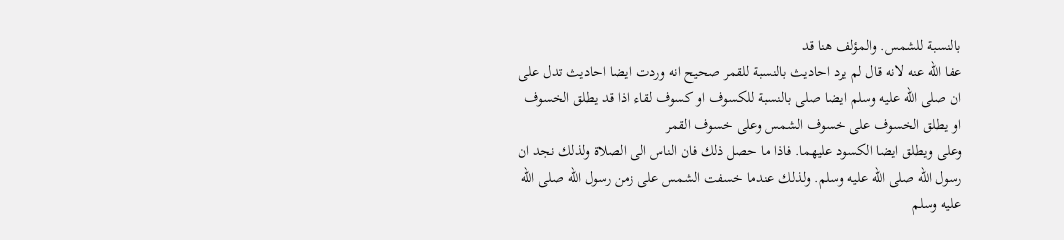بالنسبة للشمس. والمؤلف هنا قد
عفا الله عنه لانه قال لم يرد احاديث بالنسبة للقمر صحيح انه وردت ايضا احاديث تدل على ان صلى الله عليه وسلم ايضا صلى بالنسبة للكسوف او كسوف لقاء اذا قد يطلق الخسوف او يطلق الخسوف على خسوف الشمس وعلى خسوف القمر
وعلى ويطلق ايضا الكسود عليهما. فاذا ما حصل ذلك فان الناس الى الصلاة ولذلك نجد ان رسول الله صلى الله عليه وسلم. ولذلك عندما خسفت الشمس على زمن رسول الله صلى الله عليه وسلم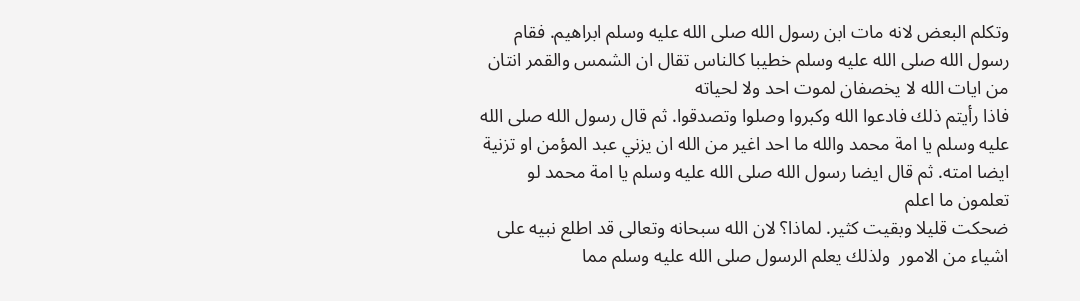وتكلم البعض لانه مات ابن رسول الله صلى الله عليه وسلم ابراهيم. فقام رسول الله صلى الله عليه وسلم خطيبا كالناس تقال ان الشمس والقمر انتان من ايات الله لا يخصفان لموت احد ولا لحياته
فاذا رأيتم ذلك فادعوا الله وكبروا وصلوا وتصدقوا. ثم قال رسول الله صلى الله عليه وسلم يا امة محمد والله ما احد اغير من الله ان يزني عبد المؤمن او تزنية ايضا امته. ثم قال ايضا رسول الله صلى الله عليه وسلم يا امة محمد لو تعلمون ما اعلم
ضحكت قليلا وبقيت كثير. لماذا؟ لان الله سبحانه وتعالى قد اطلع نبيه على اشياء من الامور  ولذلك يعلم الرسول صلى الله عليه وسلم مما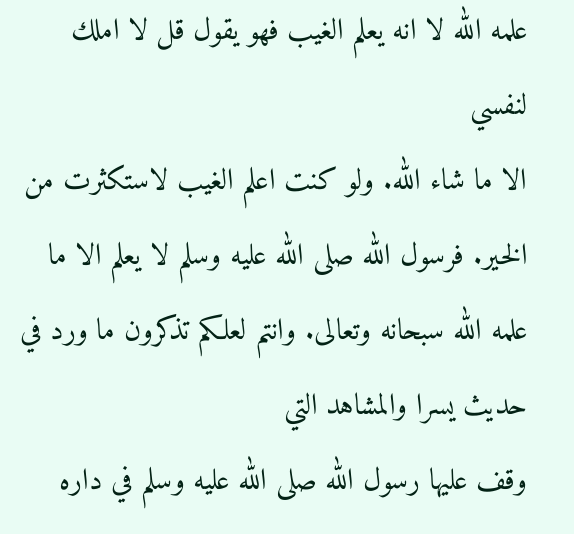علمه الله لا انه يعلم الغيب فهو يقول قل لا املك لنفسي
الا ما شاء الله. ولو كنت اعلم الغيب لاستكثرت من الخير. فرسول الله صلى الله عليه وسلم لا يعلم الا ما علمه الله سبحانه وتعالى. وانتم لعلكم تذكرون ما ورد في حديث يسرا والمشاهد التي
وقف عليها رسول الله صلى الله عليه وسلم في داره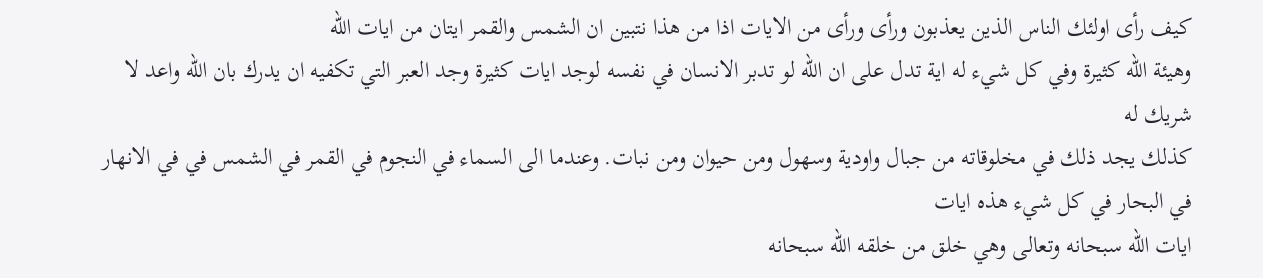كيف رأى اولئك الناس الذين يعذبون ورأى ورأى من الايات اذا من هذا نتبين ان الشمس والقمر ايتان من ايات الله
وهيئة الله كثيرة وفي كل شيء له اية تدل على ان الله لو تدبر الانسان في نفسه لوجد ايات كثيرة وجد العبر التي تكفيه ان يدرك بان الله واعد لا شريك له
كذلك يجد ذلك في مخلوقاته من جبال واودية وسهول ومن حيوان ومن نبات. وعندما الى السماء في النجوم في القمر في الشمس في في الانهار في البحار في كل شيء هذه ايات
ايات الله سبحانه وتعالى وهي خلق من خلقه الله سبحانه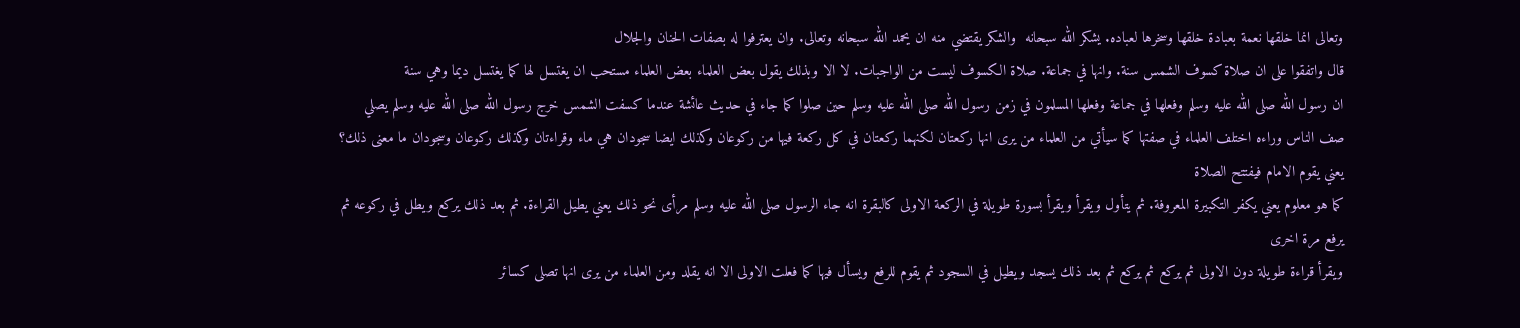وتعالى انما خلقها نعمة بعبادة خلقها وسخرها لعباده. يشكر الله سبحانه  والشكر يقتضي منه ان يحمد الله سبحانه وتعالى. وان يعترفوا له بصفات الحنان والجلال
قال واتفقوا على ان صلاة كسوف الشمس سنة. وانها في جماعة. صلاة الكسوف ليست من الواجبات. لا الا وبذلك يقول بعض العلماء بعض العلماء مستحب ان يغتسل لها كما يغتسل ديما وهي سنة
ان رسول الله صلى الله عليه وسلم وفعلها في جماعة وفعلها المسلمون في زمن رسول الله صلى الله عليه وسلم حين صلوا كما جاء في حديث عائشة عندما كسفت الشمس خرج رسول الله صلى الله عليه وسلم يصلي
صف الناس وراءه اختلف العلماء في صفتها كما سيأتي من العلماء من يرى انها ركعتان لكنهما ركعتان في كل ركعة فيها من ركوعان وكذلك ايضا سجودان هي ماء وقراءتان وكذلك ركوعان وسجودان ما معنى ذلك؟ يعني يقوم الامام فيفتتح الصلاة
كما هو معلوم يعني يكفر التكبيرة المعروفة. ثم يتأول ويقرأ ويقرأ بسورة طويلة في الركعة الاولى كالبقرة انه جاء الرسول صلى الله عليه وسلم مرأى نحو ذلك يعني يطيل القراءة. ثم بعد ذلك يركع ويطل في ركوعه ثم يرفع مرة اخرى
ويقرأ قراءة طويلة دون الاولى ثم يركع ثم يركع ثم بعد ذلك يسجد ويطيل في السجود ثم يقوم للرفع ويسأل فيها كما فعلت الاولى الا انه يقلد ومن العلماء من يرى انها تصلى كسائر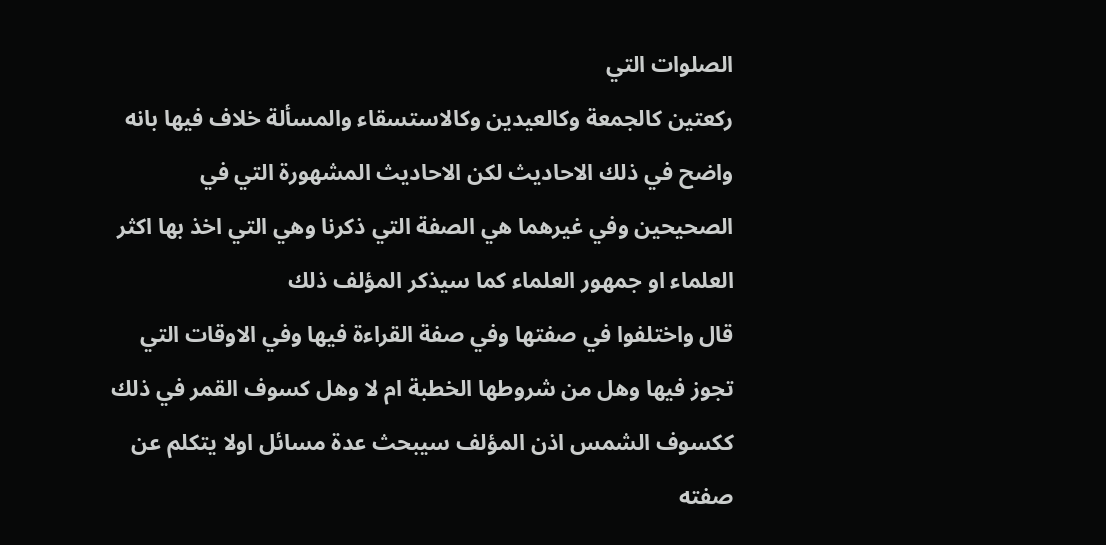الصلوات التي
ركعتين كالجمعة وكالعيدين وكالاستسقاء والمسألة خلاف فيها بانه واضح في ذلك الاحاديث لكن الاحاديث المشهورة التي في الصحيحين وفي غيرهما هي الصفة التي ذكرنا وهي التي اخذ بها اكثر العلماء او جمهور العلماء كما سيذكر المؤلف ذلك
قال واختلفوا في صفتها وفي صفة القراءة فيها وفي الاوقات التي تجوز فيها وهل من شروطها الخطبة ام لا وهل كسوف القمر في ذلك ككسوف الشمس اذن المؤلف سيبحث عدة مسائل اولا يتكلم عن صفته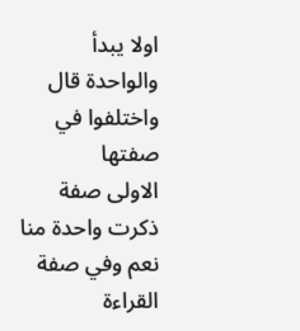اولا يبدأ والواحدة قال واختلفوا في صفتها
الاولى صفة ذكرت واحدة منا نعم وفي صفة القراءة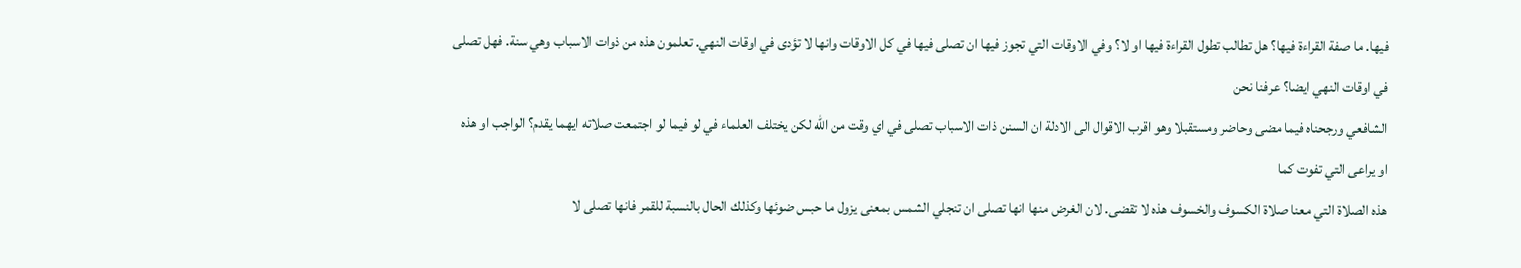فيها. ما صفة القراءة فيها؟ هل تطالب تطول القراءة فيها او لا؟ وفي الاوقات التي تجوز فيها ان تصلى فيها في كل الاوقات وانها لا تؤدى في اوقات النهي. تعلمون هذه من ذوات الاسباب وهي سنة. فهل تصلى في اوقات النهي ايضا؟ عرفنا نحن
الشافعي ورجحناه فيما مضى وحاضر ومستقبلا وهو اقرب الاقوال الى الادلة ان السنن ذات الاسباب تصلى في اي وقت من الله لكن يختلف العلماء في لو فيما لو اجتمعت صلاته ايهما يقدم؟ الواجب او هذه او يراعى التي تفوت كما
هذه الصلاة التي معنا صلاة الكسوف والخسوف هذه لا تقضى. لان الغرض منها انها تصلى ان تنجلي الشمس بمعنى يزول ما حبس ضوئها وكذلك الحال بالنسبة للقمر فانها تصلى لا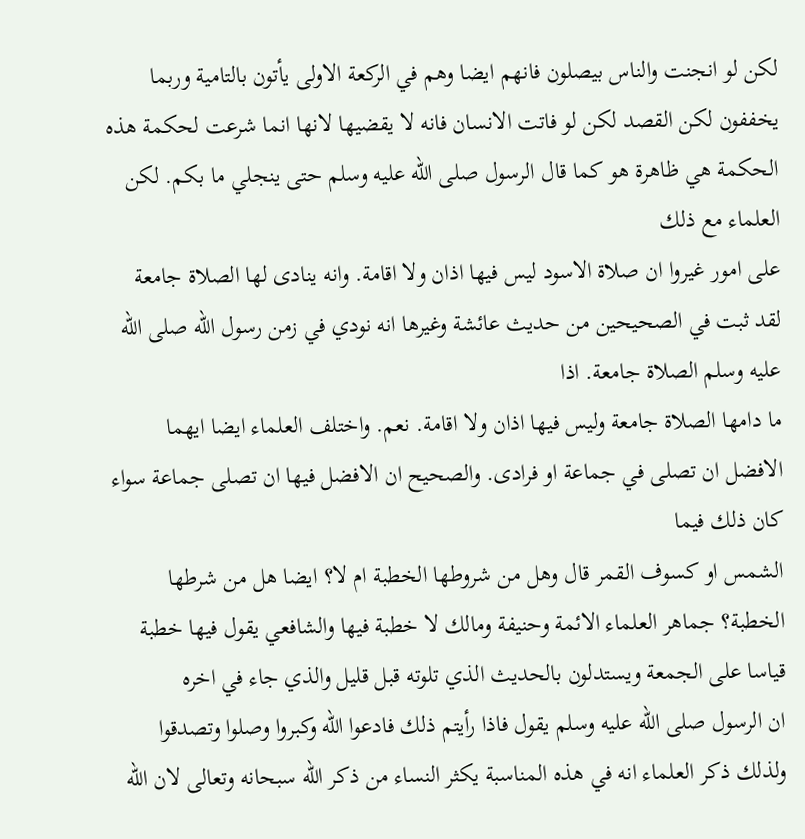لكن لو انجنت والناس بيصلون فانهم ايضا وهم في الركعة الاولى يأتون بالتامية وربما يخففون لكن القصد لكن لو فاتت الانسان فانه لا يقضيها لانها انما شرعت لحكمة هذه الحكمة هي ظاهرة هو كما قال الرسول صلى الله عليه وسلم حتى ينجلي ما بكم. لكن العلماء مع ذلك
على امور غيروا ان صلاة الاسود ليس فيها اذان ولا اقامة. وانه ينادى لها الصلاة جامعة لقد ثبت في الصحيحين من حديث عائشة وغيرها انه نودي في زمن رسول الله صلى الله عليه وسلم الصلاة جامعة. اذا
ما دامها الصلاة جامعة وليس فيها اذان ولا اقامة. نعم. واختلف العلماء ايضا ايهما الافضل ان تصلى في جماعة او فرادى. والصحيح ان الافضل فيها ان تصلى جماعة سواء كان ذلك فيما
الشمس او كسوف القمر قال وهل من شروطها الخطبة ام لا؟ ايضا هل من شرطها الخطبة؟ جماهر العلماء الائمة وحنيفة ومالك لا خطبة فيها والشافعي يقول فيها خطبة قياسا على الجمعة ويستدلون بالحديث الذي تلوته قبل قليل والذي جاء في اخره
ان الرسول صلى الله عليه وسلم يقول فاذا رأيتم ذلك فادعوا الله وكبروا وصلوا وتصدقوا ولذلك ذكر العلماء انه في هذه المناسبة يكثر النساء من ذكر الله سبحانه وتعالى لان الله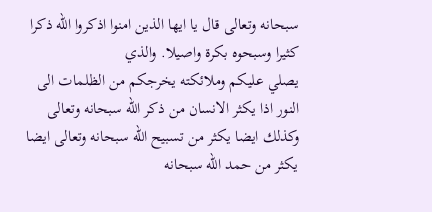سبحانه وتعالى قال يا ايها الذين امنوا اذكروا الله ذكرا كثيرا وسبحوه بكرة واصيلا. والذي
يصلي عليكم وملائكته يخرجكم من الظلمات الى النور اذا يكثر الانسان من ذكر الله سبحانه وتعالى وكذلك ايضا يكثر من تسبيح الله سبحانه وتعالى ايضا يكثر من حمد الله سبحانه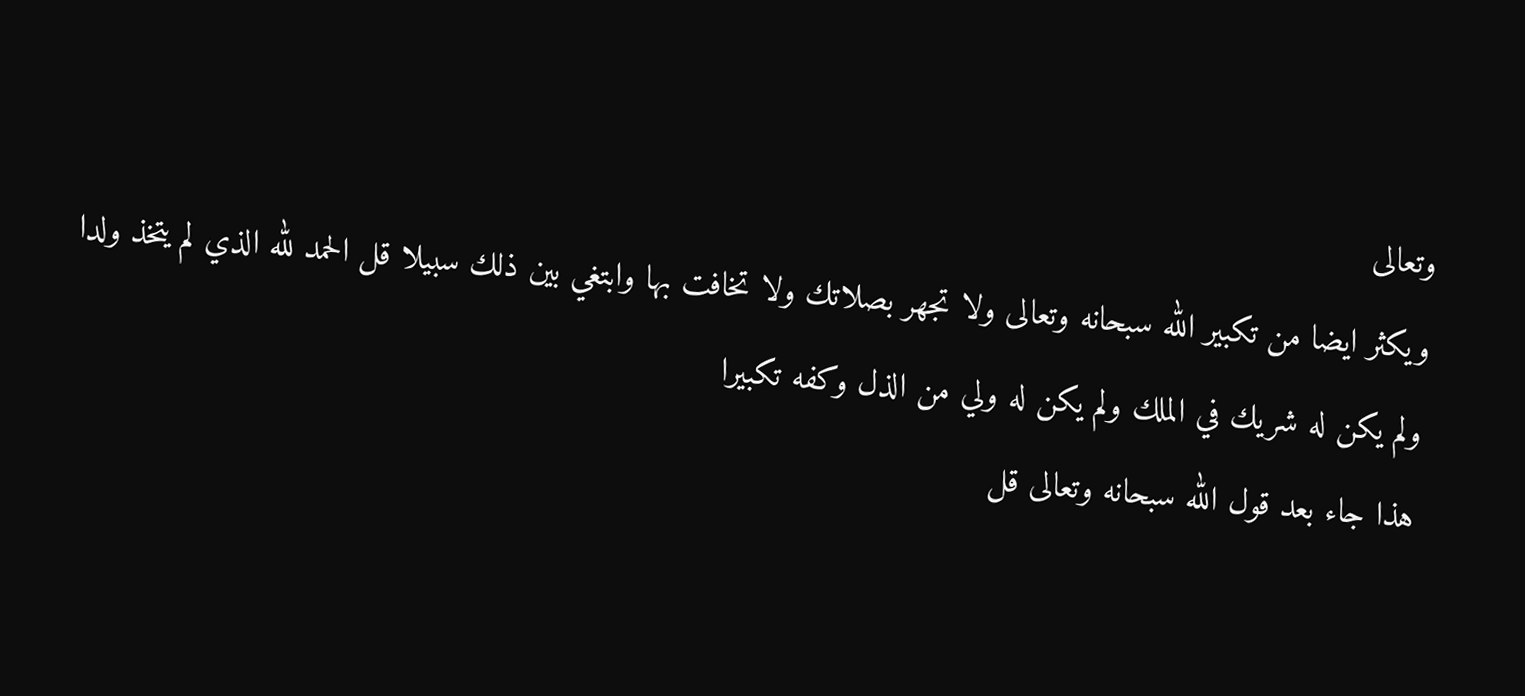وتعالى
ويكثر ايضا من تكبير الله سبحانه وتعالى ولا تجهر بصلاتك ولا تخافت بها وابتغي بين ذلك سبيلا قل الحمد لله الذي لم يتخذ ولدا ولم يكن له شريك في الملك ولم يكن له ولي من الذل وكفه تكبيرا
هذا جاء بعد قول الله سبحانه وتعالى قل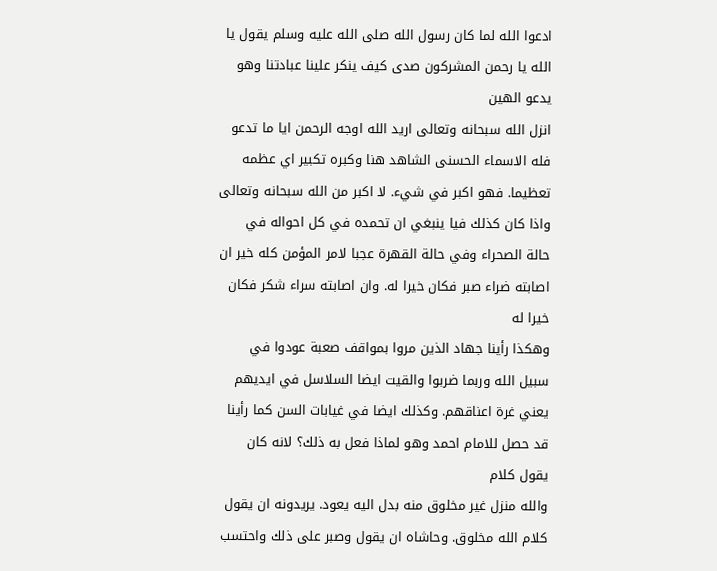ادعوا الله لما كان رسول الله صلى الله عليه وسلم يقول يا الله يا رحمن المشركون صدى كيف ينكر علينا عبادتنا وهو يدعو الهين
انزل الله سبحانه وتعالى اريد الله اوجه الرحمن ايا ما تدعو فله الاسماء الحسنى الشاهد هنا وكبره تكبير اي عظمه تعظيما. فهو اكبر في شيء. لا اكبر من الله سبحانه وتعالى
واذا كان كذلك فيا ينبغي ان تحمده في كل احواله في حالة الصحراء وفي حالة القهرة عجبا لامر المؤمن كله خير ان اصابته ضراء صبر فكان خيرا له. وان اصابته سراء شكر فكان خيرا له
وهكذا رأينا جهاد الذين مروا بمواقف صعبة عودوا في سبيل الله وربما ضربوا والقيت ايضا السلاسل في ايديهم يعني غرة اعناقهم. وكذلك ايضا في غيابات السن كما رأينا قد حصل للامام احمد وهو لماذا فعل به ذلك؟ لانه كان يقول كلام
والله منزل غير مخلوق منه بدل اليه يعود. يريدونه ان يقول كلام الله مخلوق. وحاشاه ان يقول وصبر على ذلك واحتسب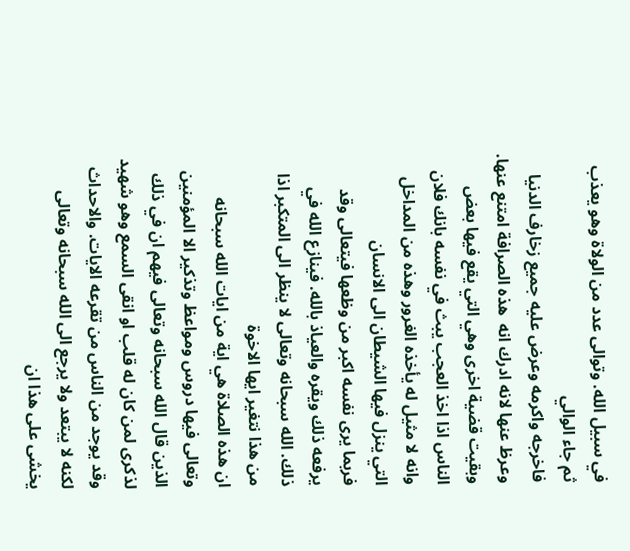في سبيل الله. وتوالى عدد من الولاة وهو يعذب ثم جاء الوالي
فاخرجه واكرمه وعرض عليه جميع زخارف الدنيا وعرظ عنها لانه ادرك انه  هذه الصرافة امتنع عنها. وبقيت قضية اخرى وهي التي يقع فيها بعض الناس اذا اخذ العجب يبث في نفسه بانك فلان وانه لا مثيل له يأخذه الغرور وهذه من المداخل التي ينزل فيها الشيطان الى الانسان
فربما يرى نفسه اكبر من وظعها فيتعالى وقد يرفعه ذلك ويقره والعياذ بالله. فينازع الله في ذلك. الله سبحانه وتعالى لا ينظر الى المتكبر اذا من هذا نتغير ايها الاخوة
ان هذه الصلاة هي اية من ايات الله سبحانه وتعالى فيها دروس ومواعظ وتذكير الا المؤمنين الذين قال الله سبحانه وتعالى فيهم ان في ذلك لذكرى لمن كان له قلب او انقى السمع وهو شهيد
وقد يوجد من الناس من تقرعه الايات. والاحداث لكنه لا يبتعد ولا يرجع الى الله سبحانه وتعالى يخشى على هذا ان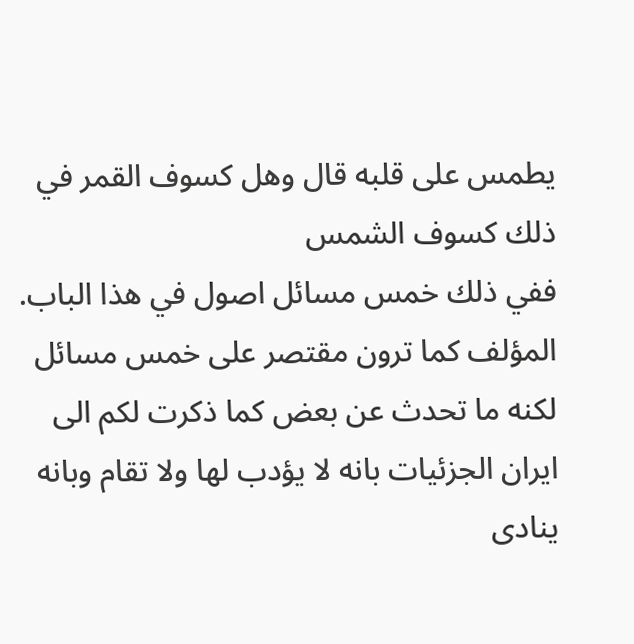يطمس على قلبه قال وهل كسوف القمر في ذلك كسوف الشمس
ففي ذلك خمس مسائل اصول في هذا الباب. المؤلف كما ترون مقتصر على خمس مسائل لكنه ما تحدث عن بعض كما ذكرت لكم الى ايران الجزئيات بانه لا يؤدب لها ولا تقام وبانه ينادى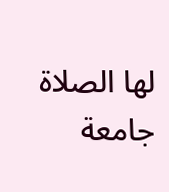لها الصلاة جامعة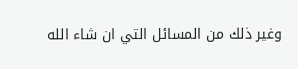وغير ذلك من المسائل التي ان شاء الله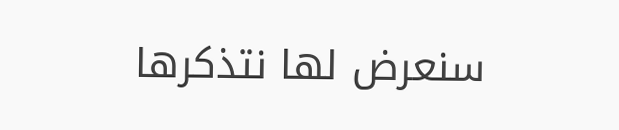سنعرض لها نتذكرها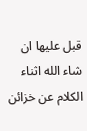قبل عليها ان شاء الله اثناء الكلام عن خزائن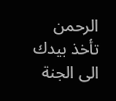الرحمن تأخذ بيدك الى الجنة